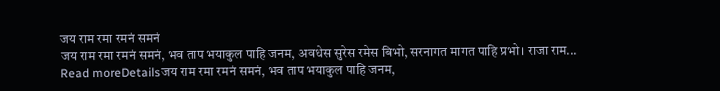जय राम रमा रमनं समनं
जय राम रमा रमनं समनं, भव ताप भयाकुल पाहि जनम, अवधेस सुरेस रमेस बिभो, सरनागत मागत पाहि प्रभो। राजा राम...
Read moreDetailsजय राम रमा रमनं समनं, भव ताप भयाकुल पाहि जनम,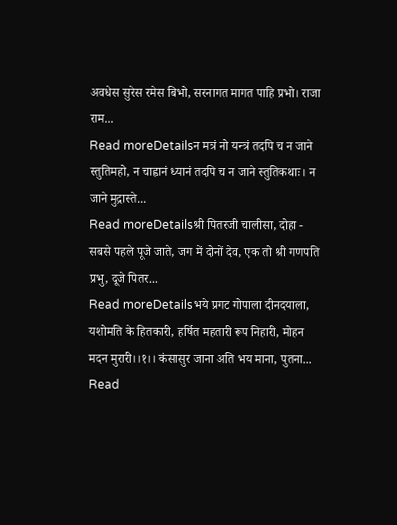अवधेस सुरेस रमेस बिभो, सरनागत मागत पाहि प्रभो। राजा राम...
Read moreDetailsन मत्रं नो यन्त्रं तदपि च न जाने स्तुतिमहो, न चाह्वानं ध्यानं तदपि च न जाने स्तुतिकथाः। न जाने मुद्रास्ते...
Read moreDetailsश्री पितरजी चालीसा, दोहा - सबसे पहले पूजे जाते, जग में दोनों देव, एक तो श्री गणपति प्रभु, दूजे पितर...
Read moreDetailsभये प्रगट गोपाला दीनदयाला, यशोमति के हितकारी, हर्षित महतारी रूप निहारी, मोहन मदन मुरारी।।१।। कंसासुर जाना अति भय माना, पुतना...
Read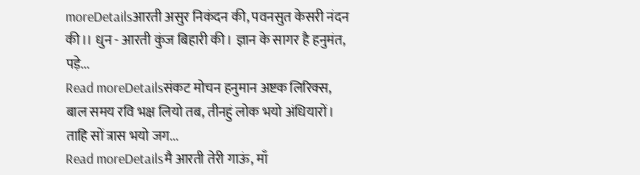moreDetailsआरती असुर निकंदन की, पवनसुत केसरी नंदन की।। धुन - आरती कुंज बिहारी की। ज्ञान के सागर है हनुमंत, पड़े...
Read moreDetailsसंकट मोचन हनुमान अष्टक लिरिक्स, बाल समय रवि भक्ष लियो तब, तीनहुं लोक भयो अंधियारों। ताहि सों त्रास भयो जग...
Read moreDetailsमै आरती तेरी गाऊं, माँ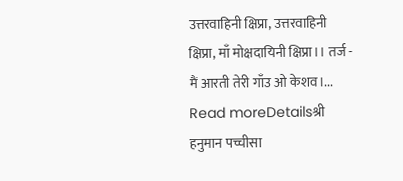उत्तरवाहिनी क्षिप्रा, उत्तरवाहिनी क्षिप्रा, माँ मोक्षदायिनी क्षिप्रा।। तर्ज - मैं आरती तेरी गाँउ ओ केशव।...
Read moreDetailsश्री हनुमान पच्चीसा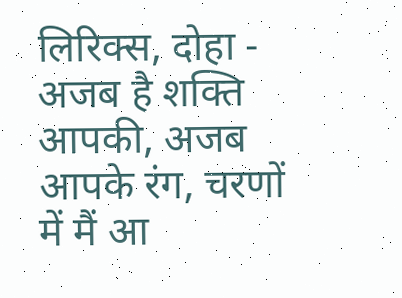लिरिक्स, दोहा - अजब है शक्ति आपकी, अजब आपके रंग, चरणों में मैं आ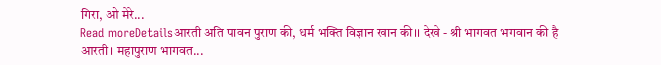गिरा, ओ मेरे...
Read moreDetailsआरती अति पावन पुराण की, धर्म भक्ति विज्ञान खान की।। देखे - श्री भागवत भगवान की है आरती। महापुराण भागवत...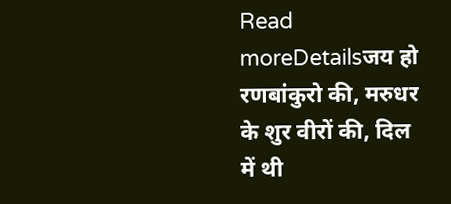Read moreDetailsजय हो रणबांकुरो की, मरुधर के शुर वीरों की, दिल में थी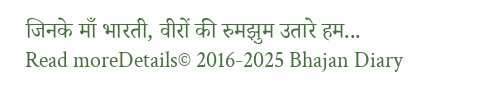जिनके माँ भारती, वीरों की रुमझुम उतारे हम...
Read moreDetails© 2016-2025 Bhajan Diary